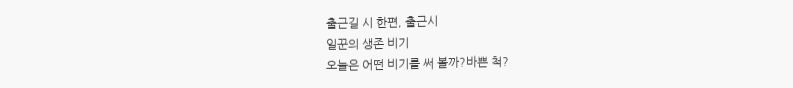출근길 시 한편, 출근시
일꾼의 생존 비기
오늘은 어떤 비기를 써 볼까?바쁜 척?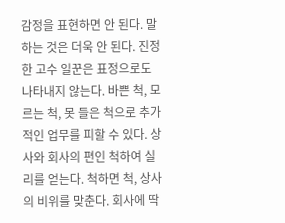감정을 표현하면 안 된다. 말하는 것은 더욱 안 된다. 진정한 고수 일꾼은 표정으로도 나타내지 않는다. 바쁜 척, 모르는 척, 못 들은 척으로 추가적인 업무를 피할 수 있다. 상사와 회사의 편인 척하여 실리를 얻는다. 척하면 척, 상사의 비위를 맞춘다. 회사에 딱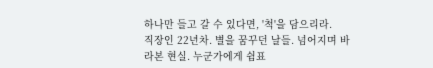하나만 들고 갈 수 있다면, '척'을 담으리라.
직장인 22년차. 별을 꿈꾸던 날들. 넘어지며 바라본 현실. 누군가에게 쉼표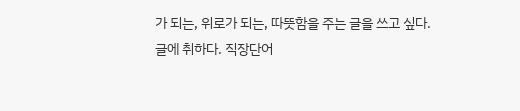가 되는, 위로가 되는, 따뜻함을 주는 글을 쓰고 싶다. 글에 취하다. 직장단어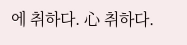에 취하다. 心 취하다.